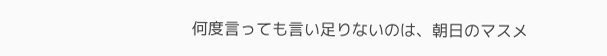何度言っても言い足りないのは、朝日のマスメ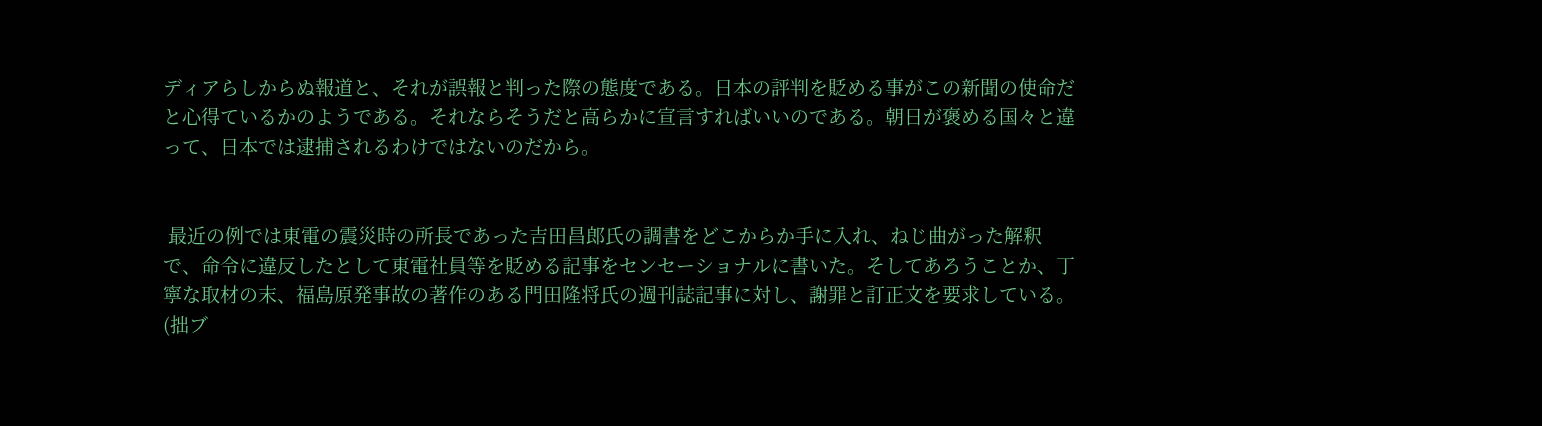ディアらしからぬ報道と、それが誤報と判った際の態度である。日本の評判を貶める事がこの新聞の使命だと心得ているかのようである。それならそうだと高らかに宣言すればいいのである。朝日が褒める国々と違って、日本では逮捕されるわけではないのだから。


 最近の例では東電の震災時の所長であった吉田昌郎氏の調書をどこからか手に入れ、ねじ曲がった解釈で、命令に違反したとして東電社員等を貶める記事をセンセーショナルに書いた。そしてあろうことか、丁寧な取材の末、福島原発事故の著作のある門田隆将氏の週刊誌記事に対し、謝罪と訂正文を要求している。(拙ブ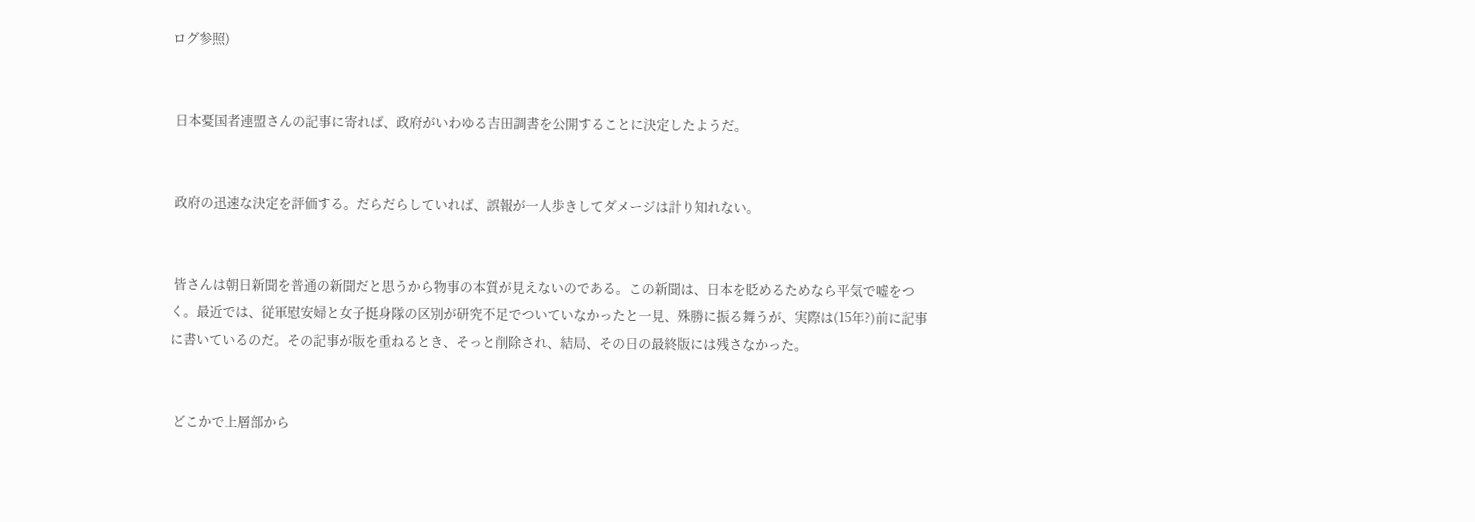ログ参照)


 日本憂国者連盟さんの記事に寄れば、政府がいわゆる吉田調書を公開することに決定したようだ。


 政府の迅速な決定を評価する。だらだらしていれば、誤報が一人歩きしてダメージは計り知れない。


 皆さんは朝日新聞を普通の新聞だと思うから物事の本質が見えないのである。この新聞は、日本を貶めるためなら平気で嘘をつく。最近では、従軍慰安婦と女子挺身隊の区別が研究不足でついていなかったと一見、殊勝に振る舞うが、実際は(15年?)前に記事に書いているのだ。その記事が版を重ねるとき、そっと削除され、結局、その日の最終版には残さなかった。


 どこかで上層部から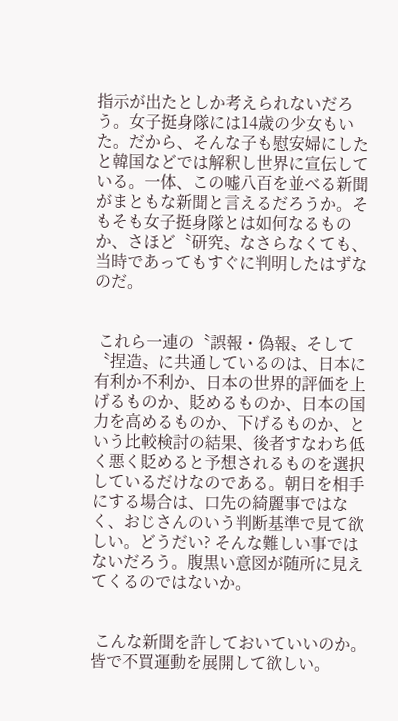指示が出たとしか考えられないだろう。女子挺身隊には14歳の少女もいた。だから、そんな子も慰安婦にしたと韓国などでは解釈し世界に宣伝している。一体、この嘘八百を並べる新聞がまともな新聞と言えるだろうか。そもそも女子挺身隊とは如何なるものか、さほど〝研究〟なさらなくても、当時であってもすぐに判明したはずなのだ。


 これら一連の〝誤報・偽報〟そして〝捏造〟に共通しているのは、日本に有利か不利か、日本の世界的評価を上げるものか、貶めるものか、日本の国力を高めるものか、下げるものか、という比較検討の結果、後者すなわち低く悪く貶めると予想されるものを選択しているだけなのである。朝日を相手にする場合は、口先の綺麗事ではなく、おじさんのいう判断基準で見て欲しい。どうだい? そんな難しい事ではないだろう。腹黒い意図が随所に見えてくるのではないか。


 こんな新聞を許しておいていいのか。皆で不買運動を展開して欲しい。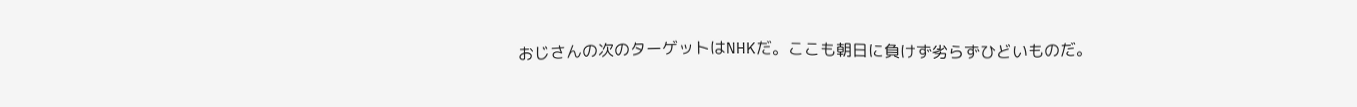おじさんの次のターゲットはNHKだ。ここも朝日に負けず劣らずひどいものだ。